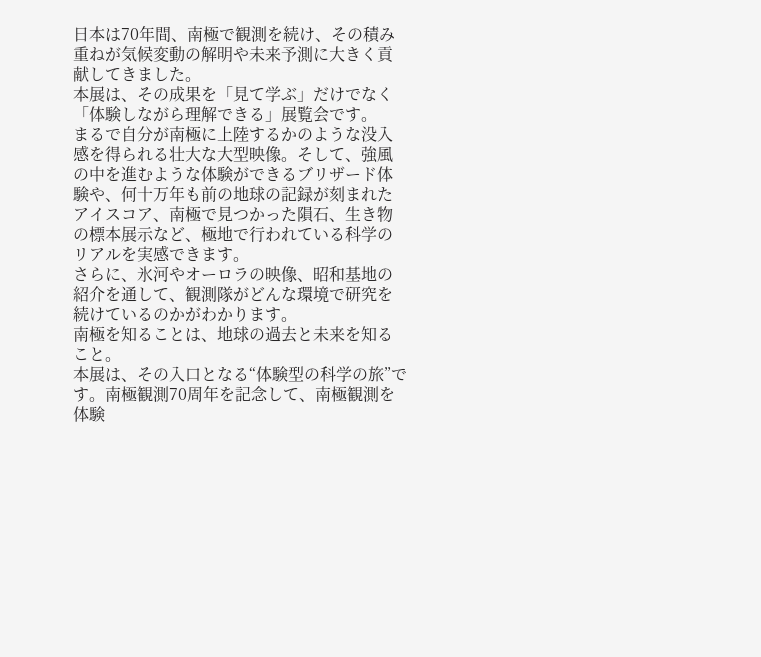日本は70年間、南極で観測を続け、その積み重ねが気候変動の解明や未来予測に大きく貢献してきました。
本展は、その成果を「見て学ぶ」だけでなく「体験しながら理解できる」展覧会です。
まるで自分が南極に上陸するかのような没入感を得られる壮大な大型映像。そして、強風の中を進むような体験ができるブリザード体験や、何十万年も前の地球の記録が刻まれたアイスコア、南極で見つかった隕石、生き物の標本展示など、極地で行われている科学のリアルを実感できます。
さらに、氷河やオーロラの映像、昭和基地の紹介を通して、観測隊がどんな環境で研究を続けているのかがわかります。
南極を知ることは、地球の過去と未来を知ること。
本展は、その入口となる“体験型の科学の旅”です。南極観測70周年を記念して、南極観測を体験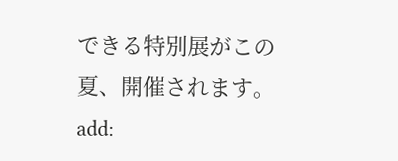できる特別展がこの夏、開催されます。
add: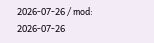2026-07-26 / mod: 2026-07-26